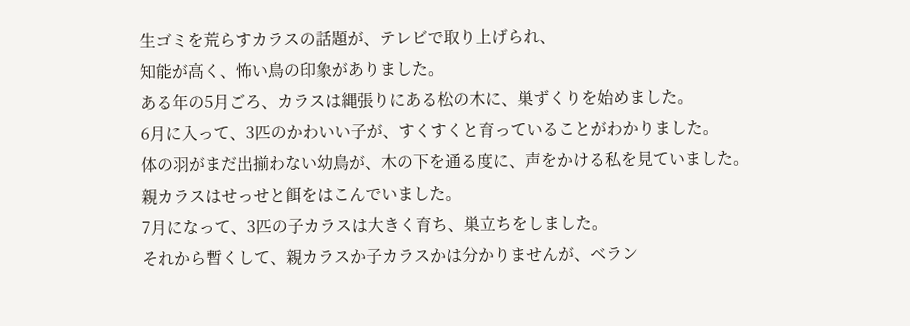生ゴミを荒らすカラスの話題が、テレビで取り上げられ、
知能が高く、怖い鳥の印象がありました。
ある年の5月ごろ、カラスは縄張りにある松の木に、巣ずくりを始めました。
6月に入って、3匹のかわいい子が、すくすくと育っていることがわかりました。
体の羽がまだ出揃わない幼鳥が、木の下を通る度に、声をかける私を見ていました。
親カラスはせっせと餌をはこんでいました。
7月になって、3匹の子カラスは大きく育ち、巣立ちをしました。
それから暫くして、親カラスか子カラスかは分かりませんが、ベラン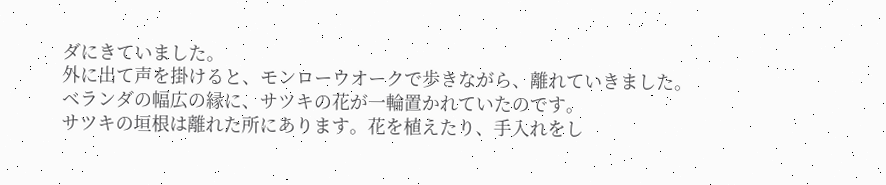ダにきていました。
外に出て声を掛けると、モンローウオークで歩きながら、離れていきました。
ベランダの幅広の縁に、サツキの花が一輪置かれていたのです。
サツキの垣根は離れた所にあります。花を植えたり、手入れをし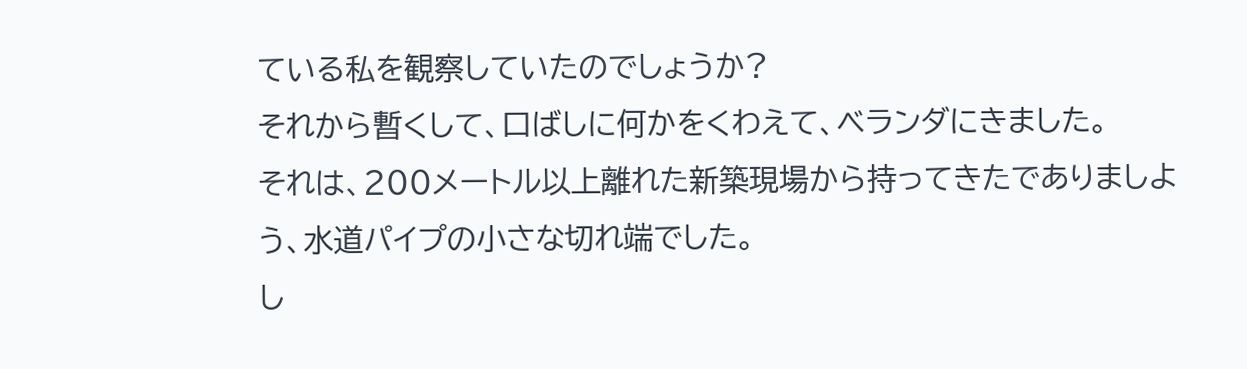ている私を観察していたのでしょうか?
それから暫くして、口ばしに何かをくわえて、ベランダにきました。
それは、200メートル以上離れた新築現場から持ってきたでありましよう、水道パイプの小さな切れ端でした。
し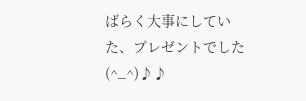ばらく大事にしていた、プレゼントでした(^_^)♪♪